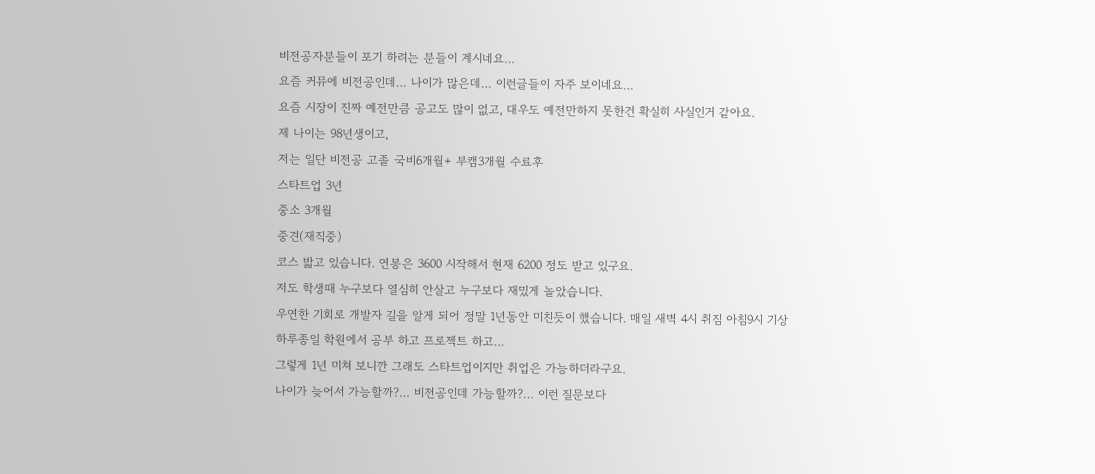비전공자분들이 포기 하려는 분들이 계시네요…
요즘 커뮤에 비전공인데… 나이가 많은데… 이런글들이 자주 보이네요…
요즘 시장이 진짜 예전만큼 공고도 많이 없고, 대우도 예전만하지 못한건 확실히 사실인거 같아요.
제 나이는 98년생이고,
저는 일단 비전공 고졸 국비6개월+ 부캠3개월 수료후
스타트업 3년
중소 3개월
중견(재직중)
코스 밟고 있습니다. 연봉은 3600 시작해서 현재 6200 정도 받고 있구요.
저도 학생때 누구보다 열심히 안살고 누구보다 재밌게 놀았습니다.
우연한 기회로 개발자 길을 알게 되어 정말 1년동안 미친듯이 했습니다. 매일 새벽 4시 취짐 아침9시 기상
하루종일 학원에서 공부 하고 프로젝트 하고…
그렇게 1년 미쳐 보니깐 그래도 스타트업이지만 취업은 가능하더라구요.
나이가 늦어서 가능할까?… 비전공인데 가능할까?… 이런 질문보다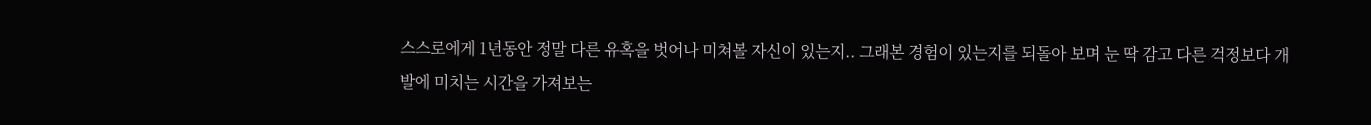스스로에게 1년동안 정말 다른 유혹을 벗어나 미쳐볼 자신이 있는지.. 그래본 경험이 있는지를 되돌아 보며 눈 딱 감고 다른 걱정보다 개발에 미치는 시간을 가져보는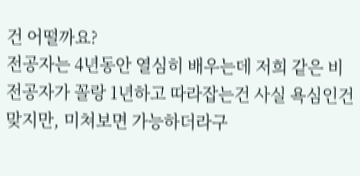건 어떨까요?
전공자는 4년동안 열심히 배우는데 저희 같은 비전공자가 꼴랑 1년하고 따라잡는건 사실 욕심인건 맞지만, 미쳐보면 가능하더라구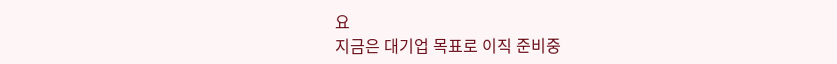요
지금은 대기업 목표로 이직 준비중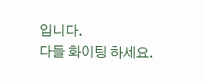입니다.
다들 화이팅 하세요.